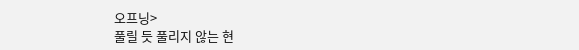오프닝>
풀릴 듯 풀리지 않는 현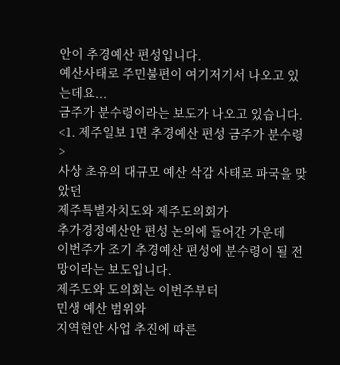안이 추경예산 편성입니다.
예산사태로 주민불편이 여기저기서 나오고 있는데요...
금주가 분수령이라는 보도가 나오고 있습니다.
<1. 제주일보 1면 추경예산 편성 금주가 분수령>
사상 초유의 대규모 예산 삭감 사태로 파국을 맞았던
제주특별자치도와 제주도의회가
추가경정예산안 편성 논의에 들어간 가운데
이번주가 조기 추경예산 편성에 분수령이 될 전망이라는 보도입니다.
제주도와 도의회는 이번주부터
민생 예산 범위와
지역현안 사업 추진에 따른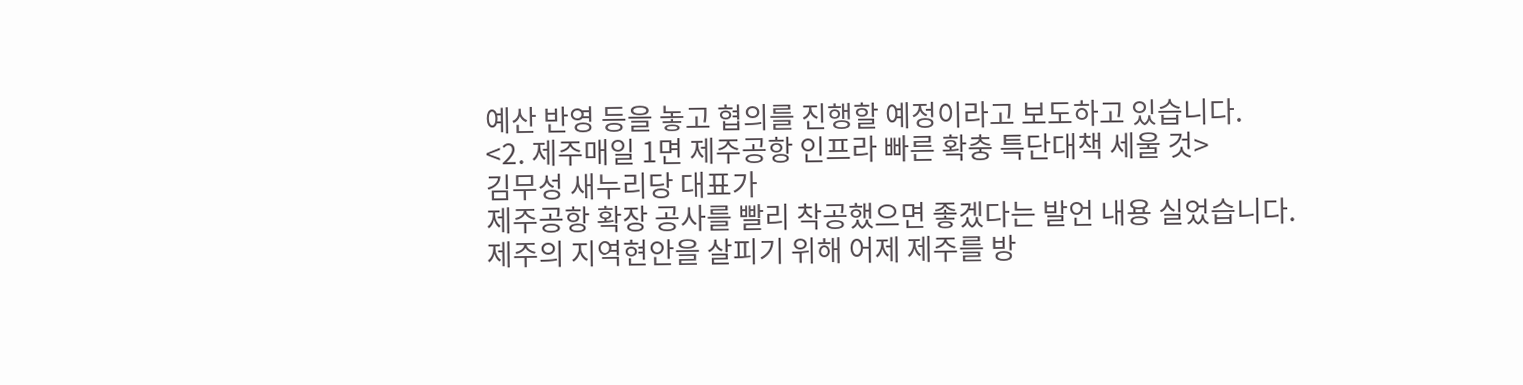예산 반영 등을 놓고 협의를 진행할 예정이라고 보도하고 있습니다.
<2. 제주매일 1면 제주공항 인프라 빠른 확충 특단대책 세울 것>
김무성 새누리당 대표가
제주공항 확장 공사를 빨리 착공했으면 좋겠다는 발언 내용 실었습니다.
제주의 지역현안을 살피기 위해 어제 제주를 방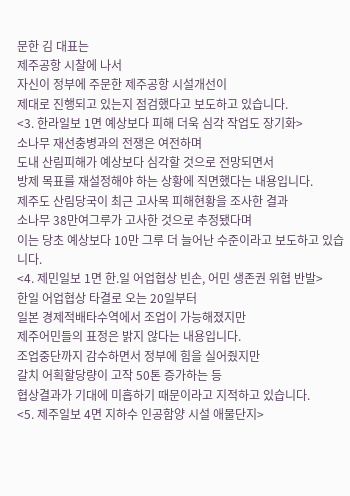문한 김 대표는
제주공항 시찰에 나서
자신이 정부에 주문한 제주공항 시설개선이
제대로 진행되고 있는지 점검했다고 보도하고 있습니다.
<3. 한라일보 1면 예상보다 피해 더욱 심각 작업도 장기화>
소나무 재선충병과의 전쟁은 여전하며
도내 산림피해가 예상보다 심각할 것으로 전망되면서
방제 목표를 재설정해야 하는 상황에 직면했다는 내용입니다.
제주도 산림당국이 최근 고사목 피해현황을 조사한 결과
소나무 38만여그루가 고사한 것으로 추정됐다며
이는 당초 예상보다 10만 그루 더 늘어난 수준이라고 보도하고 있습니다.
<4. 제민일보 1면 한.일 어업협상 빈손, 어민 생존권 위협 반발>
한일 어업협상 타결로 오는 20일부터
일본 경제적배타수역에서 조업이 가능해졌지만
제주어민들의 표정은 밝지 않다는 내용입니다.
조업중단까지 감수하면서 정부에 힘을 실어줬지만
갈치 어획할당량이 고작 50톤 증가하는 등
협상결과가 기대에 미흡하기 때문이라고 지적하고 있습니다.
<5. 제주일보 4면 지하수 인공함양 시설 애물단지>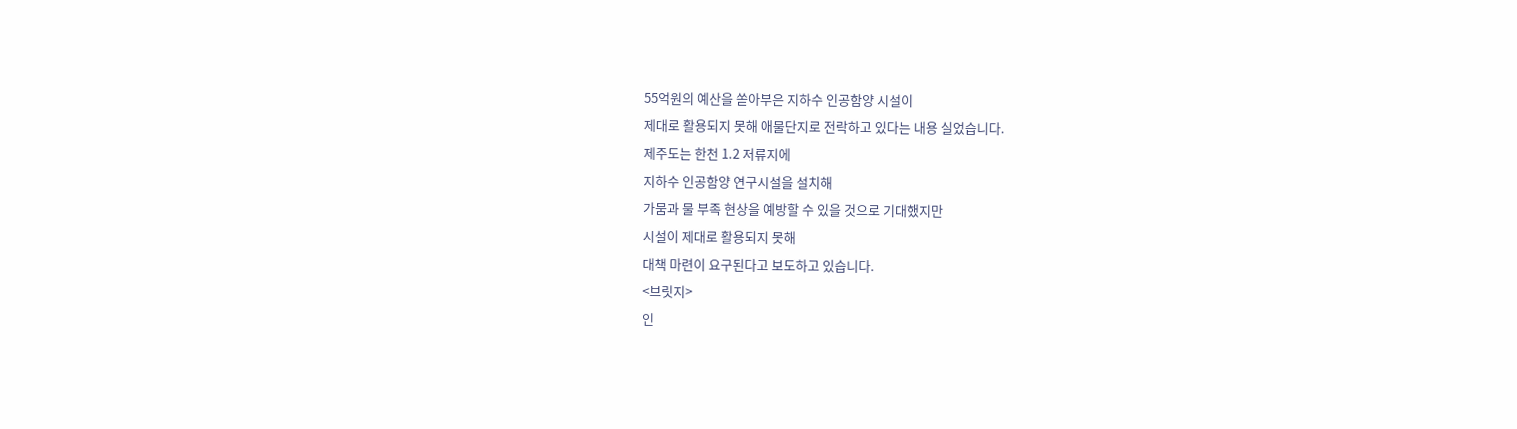55억원의 예산을 쏟아부은 지하수 인공함양 시설이
제대로 활용되지 못해 애물단지로 전락하고 있다는 내용 실었습니다.
제주도는 한천 1.2 저류지에
지하수 인공함양 연구시설을 설치해
가뭄과 물 부족 현상을 예방할 수 있을 것으로 기대했지만
시설이 제대로 활용되지 못해
대책 마련이 요구된다고 보도하고 있습니다.
<브릿지>
인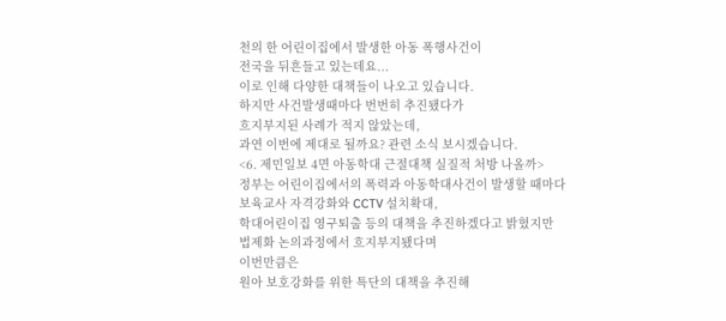천의 한 어린이집에서 발생한 아동 폭행사건이
전국을 뒤흔들고 있는데요...
이로 인해 다양한 대책들이 나오고 있습니다.
하지만 사건발생때마다 번번히 추진됐다가
흐지부지된 사례가 적지 않았는데,
과연 이번에 제대로 될까요? 관련 소식 보시겠습니다.
<6. 제민일보 4면 아동학대 근절대책 실질적 처방 나올까>
정부는 어린이집에서의 폭력과 아동학대사건이 발생할 때마다
보육교사 자격강화와 CCTV 설치확대,
학대어린이집 영구퇴출 등의 대책을 추진하겠다고 밝혔지만
법제화 논의과정에서 흐지부지됐다며
이번만큼은
원아 보호강화를 위한 특단의 대책을 추진해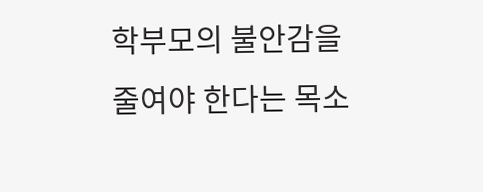학부모의 불안감을
줄여야 한다는 목소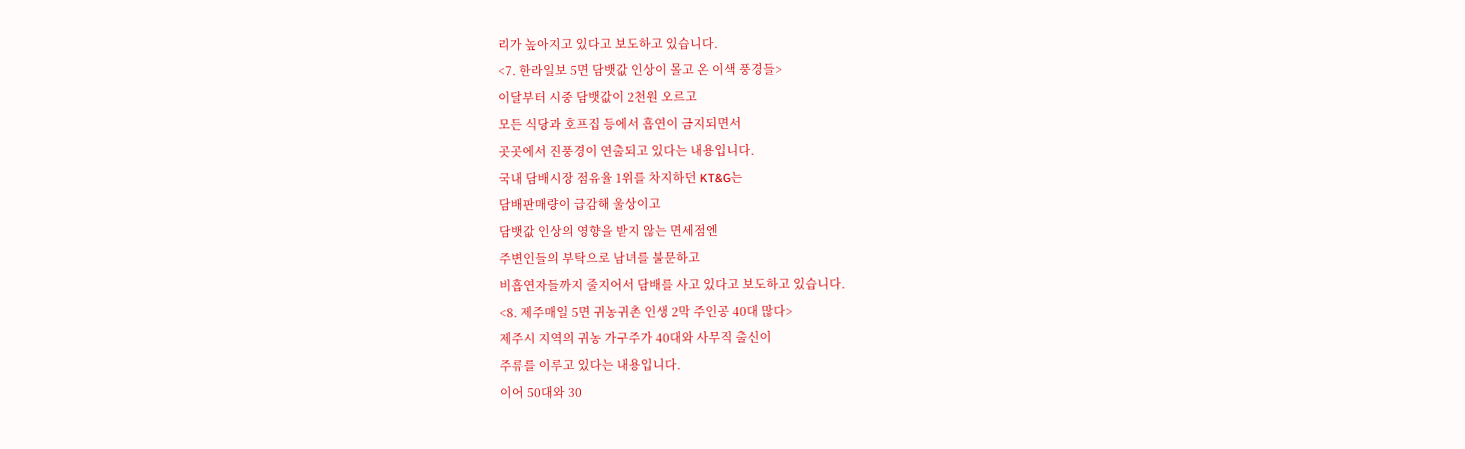리가 높아지고 있다고 보도하고 있습니다.
<7. 한라일보 5면 담뱃값 인상이 몰고 온 이색 풍경들>
이달부터 시중 담뱃값이 2천원 오르고
모든 식당과 호프집 등에서 흡연이 금지되면서
곳곳에서 진풍경이 연출되고 있다는 내용입니다.
국내 담배시장 점유율 1위를 차지하던 KT&G는
담배판매량이 급감해 울상이고
담뱃값 인상의 영향을 받지 않는 면세점엔
주변인들의 부탁으로 남녀를 불문하고
비흡연자들까지 줄지어서 담배를 사고 있다고 보도하고 있습니다.
<8. 제주매일 5면 귀농귀촌 인생 2막 주인공 40대 많다>
제주시 지역의 귀농 가구주가 40대와 사무직 출신이
주류를 이루고 있다는 내용입니다.
이어 50대와 30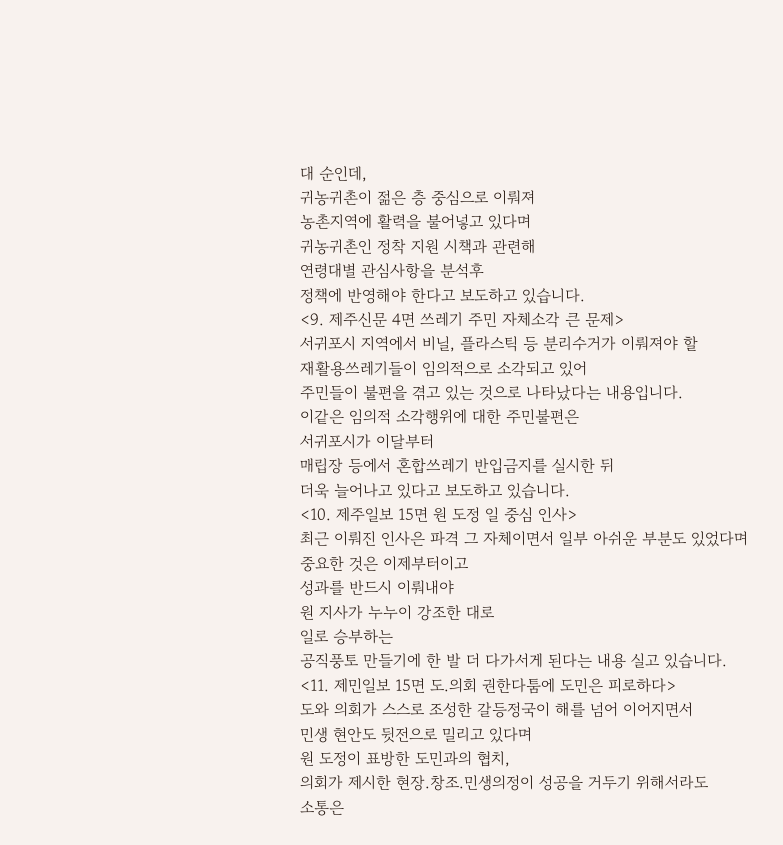대 순인데,
귀농귀촌이 젊은 층 중심으로 이뤄져
농촌지역에 활력을 불어넣고 있다며
귀농귀촌인 정착 지원 시책과 관련해
연령대별 관심사항을 분석후
정책에 반영해야 한다고 보도하고 있습니다.
<9. 제주신문 4면 쓰레기 주민 자체소각 큰 문제>
서귀포시 지역에서 비닐, 플라스틱 등 분리수거가 이뤄져야 할
재활용쓰레기들이 임의적으로 소각되고 있어
주민들이 불편을 겪고 있는 것으로 나타났다는 내용입니다.
이같은 임의적 소각행위에 대한 주민불편은
서귀포시가 이달부터
매립장 등에서 혼합쓰레기 반입금지를 실시한 뒤
더욱 늘어나고 있다고 보도하고 있습니다.
<10. 제주일보 15면 원 도정 일 중심 인사>
최근 이뤄진 인사은 파격 그 자체이면서 일부 아쉬운 부분도 있었다며
중요한 것은 이제부터이고
성과를 반드시 이뤄내야
원 지사가 누누이 강조한 대로
일로 승부하는
공직풍토 만들기에 한 발 더 다가서게 된다는 내용 실고 있습니다.
<11. 제민일보 15면 도.의회 권한다툼에 도민은 피로하다>
도와 의회가 스스로 조성한 갈등정국이 해를 넘어 이어지면서
민생 현안도 뒷전으로 밀리고 있다며
원 도정이 표방한 도민과의 협치,
의회가 제시한 현장.창조.민생의정이 성공을 거두기 위해서라도
소통은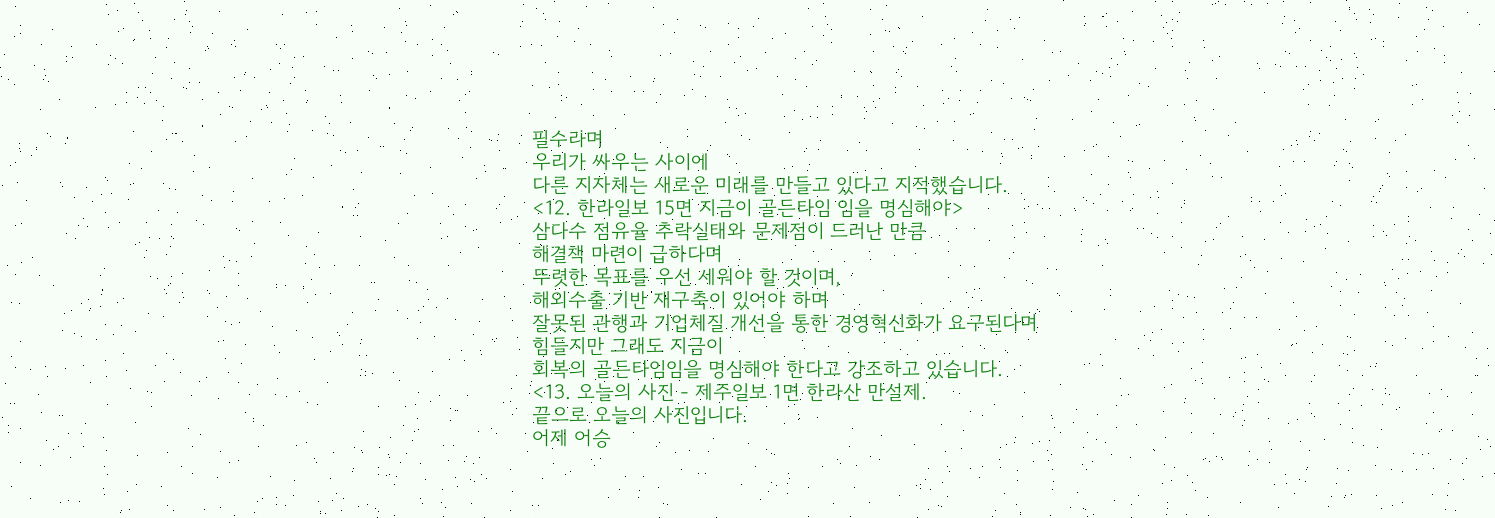필수라며
우리가 싸우는 사이에
다른 지자체는 새로운 미래를 만들고 있다고 지적했습니다.
<12. 한라일보 15면 지금이 골든타임 임을 명심해야>
삼다수 점유율 추락실태와 문제점이 드러난 만큼
해결책 마련이 급하다며
뚜렷한 목표를 우선 세워야 할 것이며,
해외수출 기반 재구축이 있어야 하며
잘못된 관행과 기업체질 개선을 통한 경영혁신화가 요구된다며
힘들지만 그래도 지금이
회복의 골든타임임을 명심해야 한다고 강조하고 있습니다.
<13. 오늘의 사진 - 제주일보 1면 한라산 만설제.
끝으로 오늘의 사진입니다.
어제 어승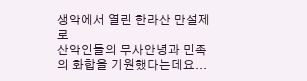생악에서 열린 한라산 만설제로
산악인들의 무사안녕과 민족의 화합을 기원했다는데요...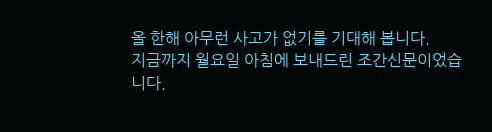올 한해 아무런 사고가 없기를 기대해 봅니다.
지금까지 월요일 아침에 보내드린 조간신문이었습니다.